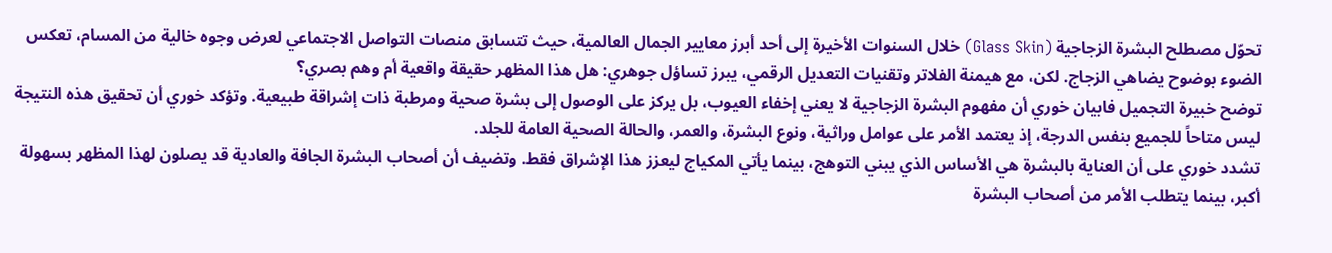تحوّل مصطلح البشرة الزجاجية (Glass Skin) خلال السنوات الأخيرة إلى أحد أبرز معايير الجمال العالمية، حيث تتسابق منصات التواصل الاجتماعي لعرض وجوه خالية من المسام، تعكس الضوء بوضوح يضاهي الزجاج. لكن، مع هيمنة الفلاتر وتقنيات التعديل الرقمي، يبرز تساؤل جوهري: هل هذا المظهر حقيقة واقعية أم وهم بصري؟
توضح خبيرة التجميل فابيان خوري أن مفهوم البشرة الزجاجية لا يعني إخفاء العيوب، بل يركز على الوصول إلى بشرة صحية ومرطبة ذات إشراقة طبيعية. وتؤكد خوري أن تحقيق هذه النتيجة ليس متاحاً للجميع بنفس الدرجة، إذ يعتمد الأمر على عوامل وراثية، ونوع البشرة، والعمر، والحالة الصحية العامة للجلد.
تشدد خوري على أن العناية بالبشرة هي الأساس الذي يبني التوهج، بينما يأتي المكياج ليعزز هذا الإشراق فقط. وتضيف أن أصحاب البشرة الجافة والعادية قد يصلون لهذا المظهر بسهولة أكبر، بينما يتطلب الأمر من أصحاب البشرة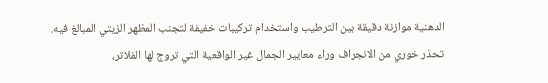الدهنية موازنة دقيقة بين الترطيب واستخدام تركيبات خفيفة لتجنب المظهر الزيتي المبالغ فيه.
تحذر خوري من الانجراف وراء معايير الجمال غير الواقعية التي تروج لها الفلاتر،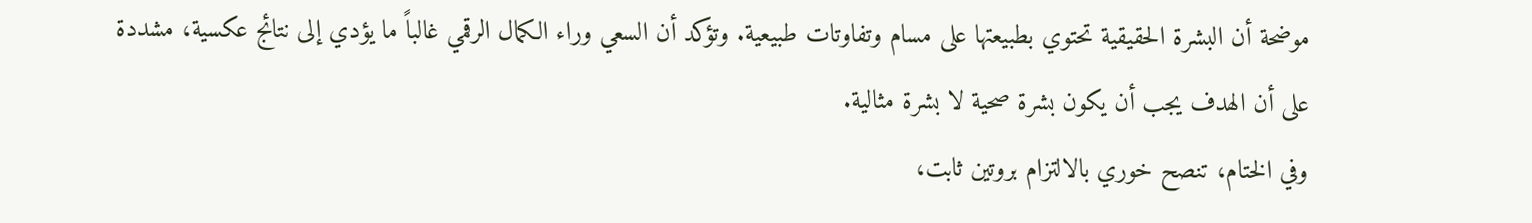موضحة أن البشرة الحقيقية تحتوي بطبيعتها على مسام وتفاوتات طبيعية. وتؤكد أن السعي وراء الكمال الرقمي غالباً ما يؤدي إلى نتائج عكسية، مشددة على أن الهدف يجب أن يكون بشرة صحية لا بشرة مثالية.
وفي الختام، تنصح خوري بالالتزام بروتين ثابت،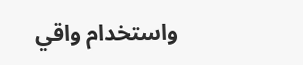واستخدام واقي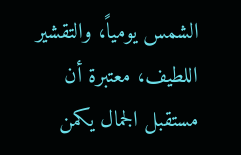الشمس يومياً، والتقشير اللطيف، معتبرة أن مستقبل الجمال يكمن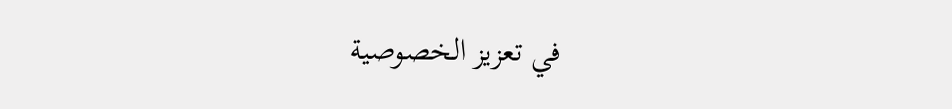في تعزيز الخصوصية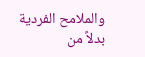والملامح الفردية بدلاً من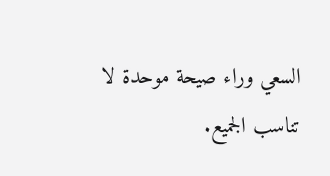السعي وراء صيحة موحدة لا تناسب الجميع.